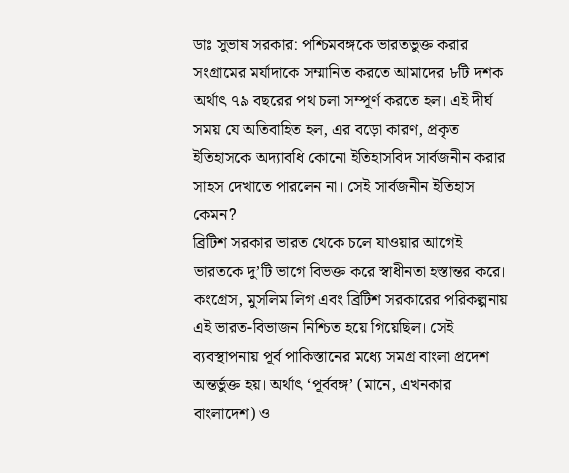ডাঃ সুভাষ সরকার: পশ্চিমবঙ্গকে ভারতভুক্ত করার সংগ্রামের মর্যাদাকে সম্মানিত করতে আমাদের ৮টি দশক অর্থাৎ ৭৯ বছরের পথ চলা সম্পূর্ণ করতে হল। এই দীর্ঘ সময় যে অতিবাহিত হল, এর বড়ো কারণ, প্রকৃত ইতিহাসকে অদ্যাবধি কোনো ইতিহাসবিদ সার্বজনীন করার সাহস দেখাতে পারলেন না। সেই সার্বজনীন ইতিহাস কেমন?
ব্রিটিশ সরকার ভারত থেকে চলে যাওয়ার আগেই ভারতকে দু’টি ভাগে বিভক্ত করে স্বাধীনতা হস্তান্তর করে। কংগ্রেস, মুসলিম লিগ এবং ব্রিটিশ সরকারের পরিকল্পনায় এই ভারত-বিভাজন নিশ্চিত হয়ে গিয়েছিল। সেই ব্যবস্থাপনায় পূর্ব পাকিস্তানের মধ্যে সমগ্র বাংলা প্রদেশ অন্তর্ভুক্ত হয়। অর্থাৎ ‘পূর্ববঙ্গ’ (মানে, এখনকার বাংলাদেশ) ও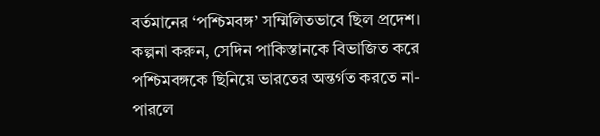বর্তমানের ‘পশ্চিমবঙ্গ’ সম্মিলিতভাবে ছিল প্রদেশ। কল্পনা করুন, সেদিন পাকিস্তানকে বিভাজিত করে পশ্চিমবঙ্গকে ছিনিয়ে ভারতের অন্তর্গত করতে না-পারলে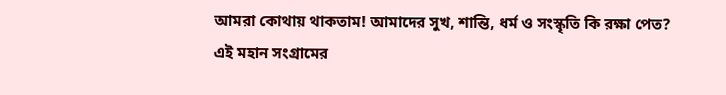আমরা কোথায় থাকতাম! আমাদের সুখ, শান্তি, ধর্ম ও সংস্কৃতি কি রক্ষা পেত?
এই মহান সংগ্রামের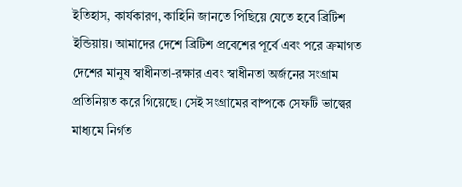ইতিহাস, কার্যকারণ, কাহিনি জানতে পিছিয়ে যেতে হবে ব্রিটিশ ইন্ডিয়ায়। আমাদের দেশে ব্রিটিশ প্রবেশের পূর্বে এবং পরে ক্রমাগত দেশের মানুষ স্বাধীনতা-রক্ষার এবং স্বাধীনতা অর্জনের সংগ্রাম প্রতিনিয়ত করে গিয়েছে। সেই সংগ্রামের বাষ্পকে সেফটি ভাল্বের মাধ্যমে নির্গত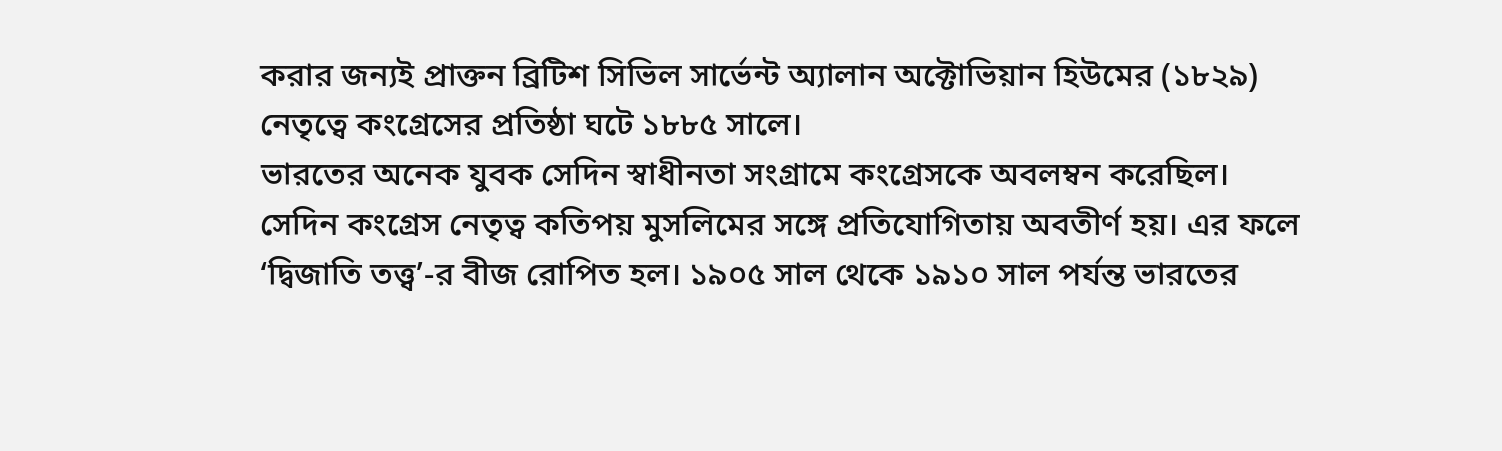করার জন্যই প্রাক্তন ব্রিটিশ সিভিল সার্ভেন্ট অ্যালান অক্টোভিয়ান হিউমের (১৮২৯) নেতৃত্বে কংগ্রেসের প্রতিষ্ঠা ঘটে ১৮৮৫ সালে।
ভারতের অনেক যুবক সেদিন স্বাধীনতা সংগ্রামে কংগ্রেসকে অবলম্বন করেছিল। সেদিন কংগ্রেস নেতৃত্ব কতিপয় মুসলিমের সঙ্গে প্রতিযোগিতায় অবতীর্ণ হয়। এর ফলে ‘দ্বিজাতি তত্ত্ব’-র বীজ রোপিত হল। ১৯০৫ সাল থেকে ১৯১০ সাল পর্যন্ত ভারতের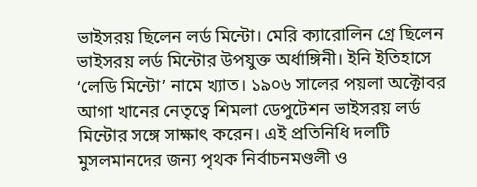ভাইসরয় ছিলেন লর্ড মিন্টো। মেরি ক্যারোলিন গ্রে ছিলেন ভাইসরয় লর্ড মিন্টোর উপযুক্ত অর্ধাঙ্গিনী। ইনি ইতিহাসে ‘লেডি মিন্টো’ নামে খ্যাত। ১৯০৬ সালের পয়লা অক্টোবর আগা খানের নেতৃত্বে শিমলা ডেপুটেশন ভাইসরয় লর্ড মিন্টোর সঙ্গে সাক্ষাৎ করেন। এই প্রতিনিধি দলটি মুসলমানদের জন্য পৃথক নির্বাচনমণ্ডলী ও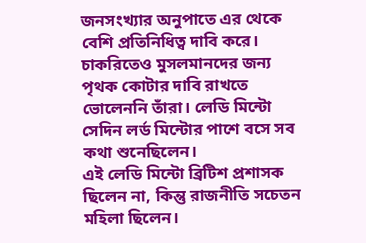জনসংখ্যার অনুপাতে এর থেকে বেশি প্রতিনিধিত্ব দাবি করে। চাকরিতেও মুসলমানদের জন্য পৃথক কোটার দাবি রাখতে ভোলেননি তাঁরা। লেডি মিন্টো সেদিন লর্ড মিন্টোর পাশে বসে সব কথা শুনেছিলেন।
এই লেডি মিন্টো ব্রিটিশ প্রশাসক ছিলেন না, কিন্তু রাজনীতি সচেতন মহিলা ছিলেন।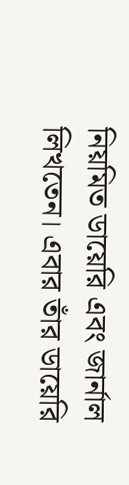নিয়মিত ডায়েরি এবং জার্নাল লিখতেন। এবার তাঁর ডায়েরি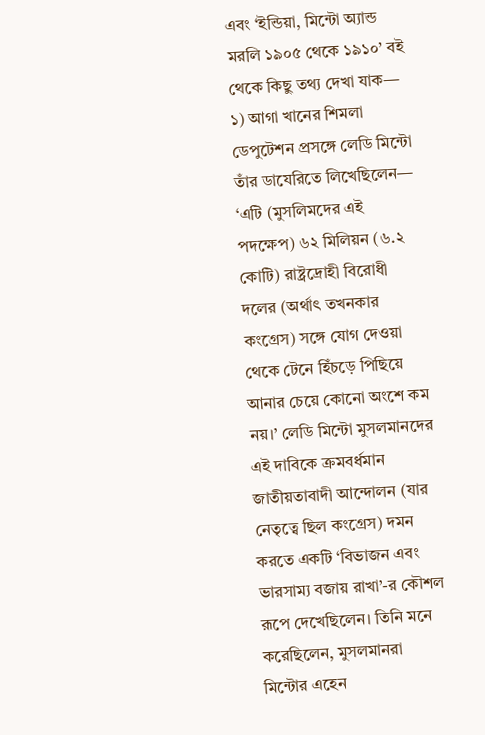এবং ‘ইন্ডিয়া, মিন্টো অ্যান্ড মরলি ১৯০৫ থেকে ১৯১০’ বই থেকে কিছু তথ্য দেখা যাক—
১) আগা খানের শিমলা ডেপুটেশন প্রসঙ্গে লেডি মিন্টো তাঁর ডাযেরিতে লিখেছিলেন— ‘এটি (মুসলিমদের এই পদক্ষেপ) ৬২ মিলিয়ন (৬.২ কোটি) রাষ্ট্রদ্রোহী বিরোধী দলের (অর্থাৎ তখনকার কংগ্রেস) সঙ্গে যোগ দেওয়া থেকে টেনে হিঁচড়ে পিছিয়ে আনার চেয়ে কোনো অংশে কম নয়।’ লেডি মিন্টো মুসলমানদের এই দাবিকে ক্রমবর্ধমান জাতীয়তাবাদী আন্দোলন (যার নেতৃত্বে ছিল কংগ্রেস) দমন করতে একটি ‘বিভাজন এবং ভারসাম্য বজায় রাখা’-র কৌশল রূপে দেখেছিলেন। তিনি মনে করেছিলেন, মুসলমানরা মিন্টোর এহেন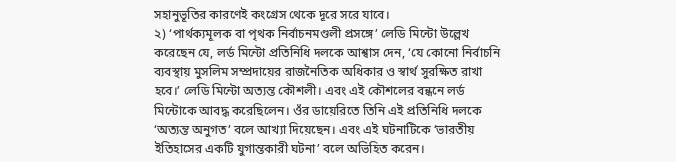সহানুভূতির কারণেই কংগ্রেস থেকে দূরে সরে যাবে।
২) ‘পার্থক্যমূলক বা পৃথক নির্বাচনমণ্ডলী প্রসঙ্গে’ লেডি মিন্টো উল্লেখ করেছেন যে, লর্ড মিন্টো প্রতিনিধি দলকে আশ্বাস দেন, ‘যে কোনো নির্বাচনি ব্যবস্থায় মুসলিম সম্প্রদায়ের রাজনৈতিক অধিকার ও স্বার্থ সুরক্ষিত রাখা হবে।’ লেডি মিন্টো অত্যন্ত কৌশলী। এবং এই কৌশলের বন্ধনে লর্ড মিন্টোকে আবদ্ধ করেছিলেন। ওঁর ডায়েরিতে তিনি এই প্রতিনিধি দলকে ‘অত্যন্ত অনুগত’ বলে আখ্যা দিয়েছেন। এবং এই ঘটনাটিকে ‘ভারতীয় ইতিহাসের একটি যুগান্তকারী ঘটনা’ বলে অভিহিত করেন।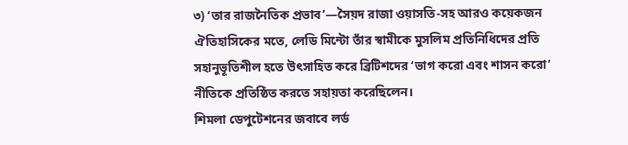৩) ‘তার রাজনৈতিক প্রভাব’—সৈয়দ রাজা ওয়াসতি-সহ আরও কয়েকজন ঐতিহাসিকের মতে, লেডি মিন্টো তাঁর স্বামীকে মুসলিম প্রতিনিধিদের প্রতি সহানুভূতিশীল হতে উৎসাহিত করে ব্রিটিশদের ‘ভাগ করো এবং শাসন করো’ নীতিকে প্রতিষ্ঠিত করতে সহায়তা করেছিলেন।
শিমলা ডেপুটেশনের জবাবে লর্ড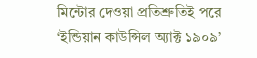মিন্টোর দেওয়া প্রতিশ্রুতিই পরে ‘ইন্ডিয়ান কাউন্সিল অ্যাক্ট ১৯০৯’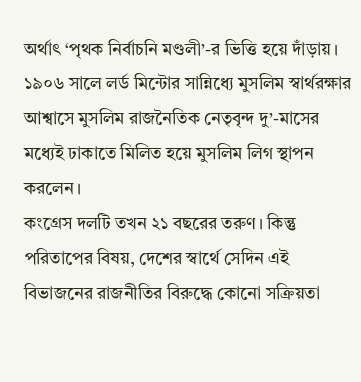অর্থাৎ ‘পৃথক নির্বাচনি মণ্ডলী’-র ভিত্তি হয়ে দাঁড়ায়।
১৯০৬ সালে লর্ড মিন্টোর সান্নিধ্যে মুসলিম স্বার্থরক্ষার আশ্বাসে মুসলিম রাজনৈতিক নেতৃবৃন্দ দু’-মাসের মধ্যেই ঢাকাতে মিলিত হয়ে মুসলিম লিগ স্থাপন করলেন।
কংগ্রেস দলটি তখন ২১ বছরের তরুণ। কিন্তু পরিতাপের বিষয়, দেশের স্বার্থে সেদিন এই বিভাজনের রাজনীতির বিরুদ্ধে কোনো সক্রিয়তা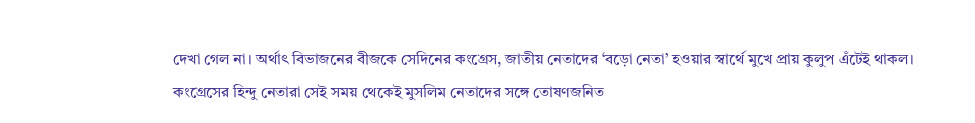দেখা গেল না। অর্থাৎ বিভাজনের বীজকে সেদিনের কংগ্রেস, জাতীয় নেতাদের ‘বড়ো নেতা’ হওয়ার স্বার্থে মুখে প্রায় কুলুপ এঁটেই থাকল।
কংগ্রেসের হিন্দু নেতারা সেই সময় থেকেই মুসলিম নেতাদের সঙ্গে তোষণজনিত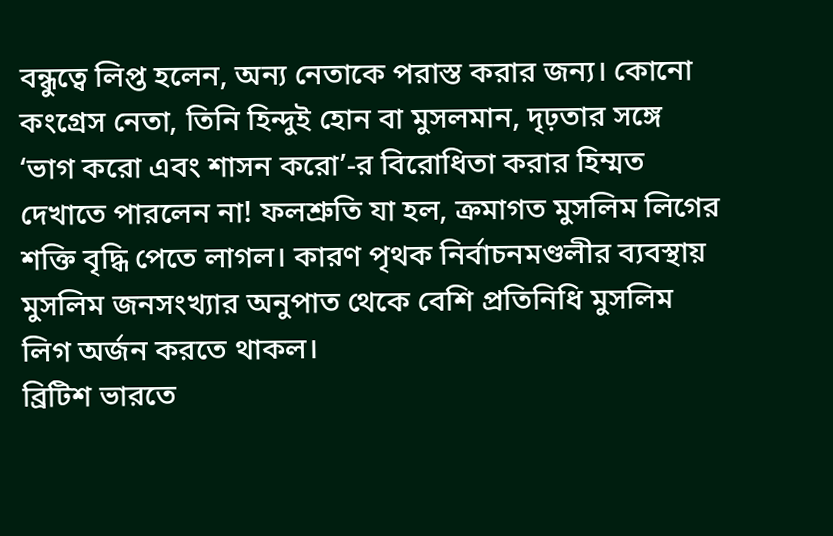বন্ধুত্বে লিপ্ত হলেন, অন্য নেতাকে পরাস্ত করার জন্য। কোনো কংগ্রেস নেতা, তিনি হিন্দুই হোন বা মুসলমান, দৃঢ়তার সঙ্গে ‘ভাগ করো এবং শাসন করো’-র বিরোধিতা করার হিম্মত দেখাতে পারলেন না! ফলশ্রুতি যা হল, ক্রমাগত মুসলিম লিগের শক্তি বৃদ্ধি পেতে লাগল। কারণ পৃথক নির্বাচনমণ্ডলীর ব্যবস্থায় মুসলিম জনসংখ্যার অনুপাত থেকে বেশি প্রতিনিধি মুসলিম লিগ অর্জন করতে থাকল।
ব্রিটিশ ভারতে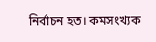নির্বাচন হত। কমসংখ্যক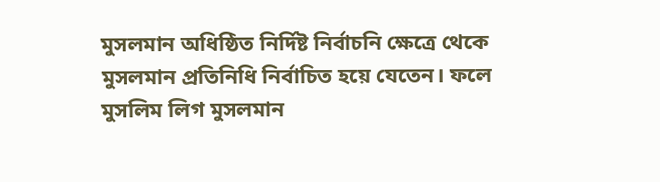মুসলমান অধিষ্ঠিত নির্দিষ্ট নির্বাচনি ক্ষেত্রে থেকে মুসলমান প্রতিনিধি নির্বাচিত হয়ে যেতেন। ফলে মুসলিম লিগ মুসলমান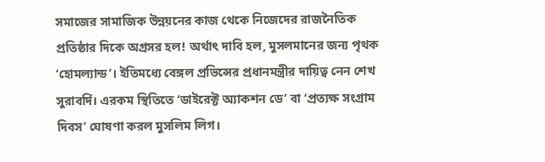সমাজের সামাজিক উন্নয়নের কাজ থেকে নিজেদের রাজনৈতিক প্রতিষ্ঠার দিকে অগ্রসর হল! অর্থাৎ দাবি হল, মুসলমানের জন্য পৃথক ‘হোমল্যান্ড’। ইতিমধ্যে বেঙ্গল প্রভিন্সের প্রধানমন্ত্রীর দায়িত্ব নেন শেখ সুরাবর্দি। এরকম স্থিতিতে ‘ডাইরেক্ট অ্যাকশন ডে’ বা ‘প্রত্যক্ষ সংগ্রাম দিবস’ ঘোষণা করল মুসলিম লিগ।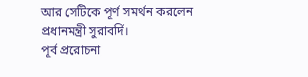আর সেটিকে পূর্ণ সমর্থন করলেন প্রধানমন্ত্রী সুরাবর্দি।
পূর্ব প্ররোচনা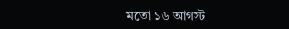মতো ১৬ আগস্ট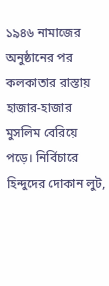১৯৪৬ নামাজের অনুষ্ঠানের পর কলকাতার রাস্তায় হাজার-হাজার মুসলিম বেরিয়ে পড়ে। নির্বিচারে হিন্দুদের দোকান লুট,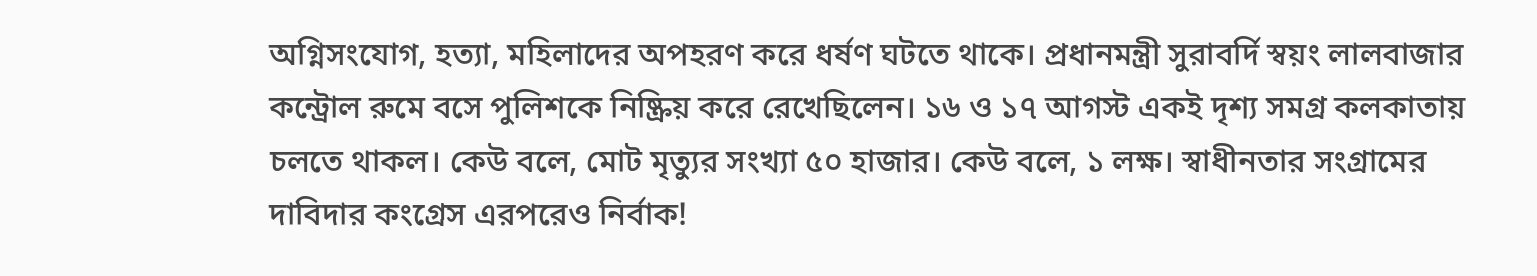অগ্নিসংযোগ, হত্যা, মহিলাদের অপহরণ করে ধর্ষণ ঘটতে থাকে। প্রধানমন্ত্রী সুরাবর্দি স্বয়ং লালবাজার কন্ট্রোল রুমে বসে পুলিশকে নিষ্ক্রিয় করে রেখেছিলেন। ১৬ ও ১৭ আগস্ট একই দৃশ্য সমগ্র কলকাতায় চলতে থাকল। কেউ বলে, মোট মৃত্যুর সংখ্যা ৫০ হাজার। কেউ বলে, ১ লক্ষ। স্বাধীনতার সংগ্রামের দাবিদার কংগ্রেস এরপরেও নির্বাক!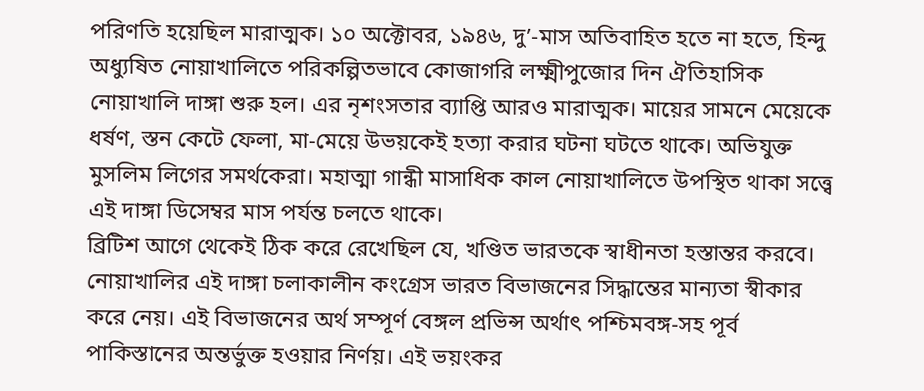পরিণতি হয়েছিল মারাত্মক। ১০ অক্টোবর, ১৯৪৬, দু’-মাস অতিবাহিত হতে না হতে, হিন্দু অধ্যুষিত নোয়াখালিতে পরিকল্পিতভাবে কোজাগরি লক্ষ্মীপুজোর দিন ঐতিহাসিক নোয়াখালি দাঙ্গা শুরু হল। এর নৃশংসতার ব্যাপ্তি আরও মারাত্মক। মায়ের সামনে মেয়েকে ধর্ষণ, স্তন কেটে ফেলা, মা-মেয়ে উভয়কেই হত্যা করার ঘটনা ঘটতে থাকে। অভিযুক্ত মুসলিম লিগের সমর্থকেরা। মহাত্মা গান্ধী মাসাধিক কাল নোয়াখালিতে উপস্থিত থাকা সত্ত্বে এই দাঙ্গা ডিসেম্বর মাস পর্যন্ত চলতে থাকে।
ব্রিটিশ আগে থেকেই ঠিক করে রেখেছিল যে, খণ্ডিত ভারতকে স্বাধীনতা হস্তান্তর করবে। নোয়াখালির এই দাঙ্গা চলাকালীন কংগ্রেস ভারত বিভাজনের সিদ্ধান্তের মান্যতা স্বীকার করে নেয়। এই বিভাজনের অর্থ সম্পূর্ণ বেঙ্গল প্রভিন্স অর্থাৎ পশ্চিমবঙ্গ-সহ পূর্ব পাকিস্তানের অন্তর্ভুক্ত হওয়ার নির্ণয়। এই ভয়ংকর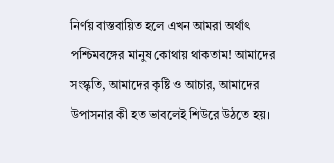নির্ণয় বাস্তবায়িত হলে এখন আমরা অর্থাৎ পশ্চিমবঙ্গের মানুষ কোথায় থাকতাম! আমাদের সংস্কৃতি, আমাদের কৃষ্টি ও আচার, আমাদের উপাসনার কী হত ভাবলেই শিউরে উঠতে হয়।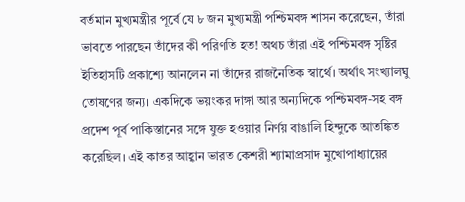বর্তমান মুখ্যমন্ত্রীর পূর্বে যে ৮ জন মুখ্যমন্ত্রী পশ্চিমবঙ্গ শাসন করেছেন, তাঁরা ভাবতে পারছেন তাঁদের কী পরিণতি হত! অথচ তাঁরা এই পশ্চিমবঙ্গ সৃষ্টির ইতিহাসটি প্রকাশ্যে আনলেন না তাঁদের রাজনৈতিক স্বার্থে। অর্থাৎ সংখ্যালঘু তোষণের জন্য। একদিকে ভয়ংকর দাঙ্গা আর অন্যদিকে পশ্চিমবঙ্গ-সহ বঙ্গ প্রদেশ পূর্ব পাকিস্তানের সঙ্গে যুক্ত হওয়ার নির্ণয় বাঙালি হিন্দুকে আতঙ্কিত করেছিল। এই কাতর আহ্বান ভারত কেশরী শ্যামাপ্রসাদ মুখোপাধ্যায়ের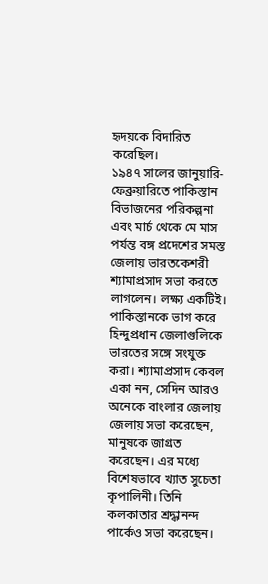হৃদয়কে বিদারিত করেছিল।
১৯৪৭ সালের জানুয়ারি-ফেব্রুয়ারিতে পাকিস্তান বিভাজনের পরিকল্পনা এবং মার্চ থেকে মে মাস পর্যন্ত বঙ্গ প্রদেশের সমস্ত জেলায় ভারতকেশরী শ্যামাপ্রসাদ সভা করতে লাগলেন। লক্ষ্য একটিই। পাকিস্তানকে ভাগ করে হিন্দুপ্রধান জেলাগুলিকে ভারতের সঙ্গে সংযুক্ত করা। শ্যামাপ্রসাদ কেবল একা নন, সেদিন আরও অনেকে বাংলার জেলায় জেলায় সভা করেছেন, মানুষকে জাগ্রত করেছেন। এর মধ্যে বিশেষভাবে খ্যাত সুচেতা কৃপালিনী। তিনি কলকাতার শ্রদ্ধানন্দ পার্কেও সভা করেছেন।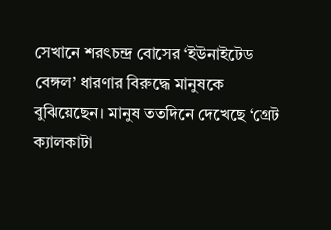সেখানে শরৎচন্দ্র বোসের ‘ইউনাইটেড বেঙ্গল’ ধারণার বিরুদ্ধে মানুষকে বুঝিয়েছেন। মানুষ ততদিনে দেখেছে ‘গ্রেট ক্যালকাটা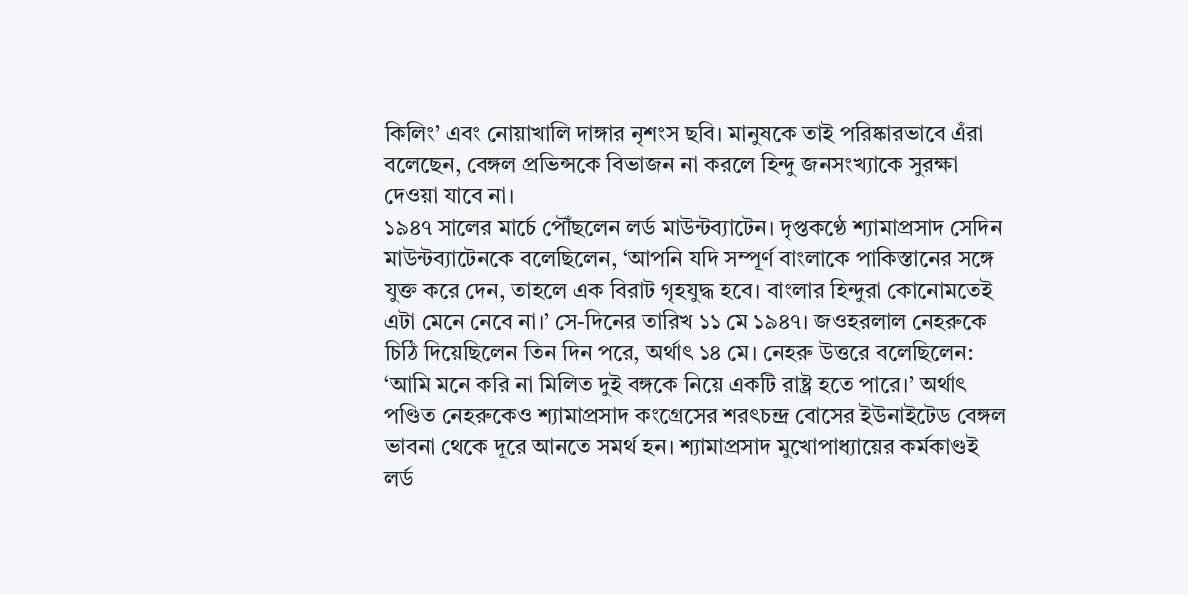কিলিং’ এবং নোয়াখালি দাঙ্গার নৃশংস ছবি। মানুষকে তাই পরিষ্কারভাবে এঁরা বলেছেন, বেঙ্গল প্রভিন্সকে বিভাজন না করলে হিন্দু জনসংখ্যাকে সুরক্ষা দেওয়া যাবে না।
১৯৪৭ সালের মার্চে পৌঁছলেন লর্ড মাউন্টব্যাটেন। দৃপ্তকণ্ঠে শ্যামাপ্রসাদ সেদিন মাউন্টব্যাটেনকে বলেছিলেন, ‘আপনি যদি সম্পূর্ণ বাংলাকে পাকিস্তানের সঙ্গে যুক্ত করে দেন, তাহলে এক বিরাট গৃহযুদ্ধ হবে। বাংলার হিন্দুরা কোনোমতেই এটা মেনে নেবে না।’ সে-দিনের তারিখ ১১ মে ১৯৪৭। জওহরলাল নেহরুকে চিঠি দিয়েছিলেন তিন দিন পরে, অর্থাৎ ১৪ মে। নেহরু উত্তরে বলেছিলেন: ‘আমি মনে করি না মিলিত দুই বঙ্গকে নিয়ে একটি রাষ্ট্র হতে পারে।’ অর্থাৎ পণ্ডিত নেহরুকেও শ্যামাপ্রসাদ কংগ্রেসের শরৎচন্দ্র বোসের ইউনাইটেড বেঙ্গল ভাবনা থেকে দূরে আনতে সমর্থ হন। শ্যামাপ্রসাদ মুখোপাধ্যায়ের কর্মকাণ্ডই লর্ড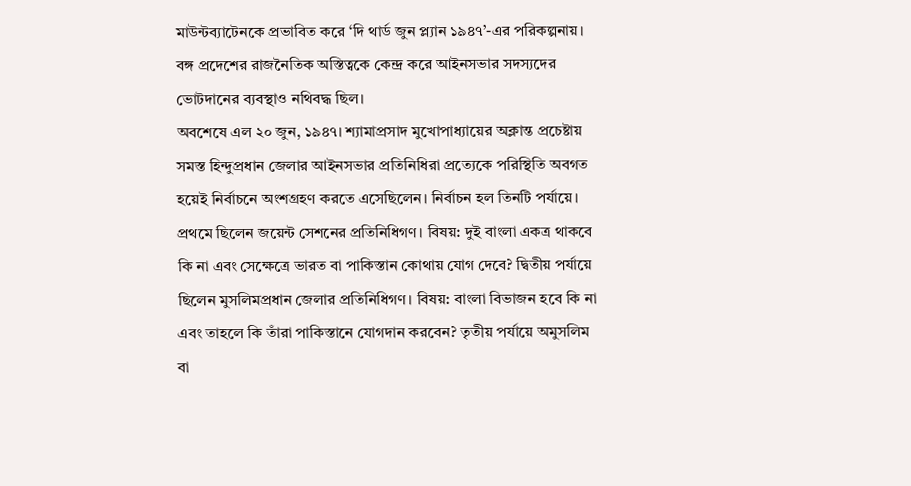মাউন্টব্যাটেনকে প্রভাবিত করে ‘দি থার্ড জুন প্ল্যান ১৯৪৭’-এর পরিকল্পনায়। বঙ্গ প্রদেশের রাজনৈতিক অস্তিত্বকে কেন্দ্র করে আইনসভার সদস্যদের ভোটদানের ব্যবস্থাও নথিবদ্ধ ছিল।
অবশেষে এল ২০ জুন, ১৯৪৭। শ্যামাপ্রসাদ মুখোপাধ্যায়ের অক্লান্ত প্রচেষ্টায় সমস্ত হিন্দুপ্রধান জেলার আইনসভার প্রতিনিধিরা প্রত্যেকে পরিস্থিতি অবগত হয়েই নির্বাচনে অংশগ্রহণ করতে এসেছিলেন। নির্বাচন হল তিনটি পর্যায়ে। প্রথমে ছিলেন জয়েন্ট সেশনের প্রতিনিধিগণ। বিষয়: দুই বাংলা একত্র থাকবে কি না এবং সেক্ষেত্রে ভারত বা পাকিস্তান কোথায় যোগ দেবে? দ্বিতীয় পর্যায়ে ছিলেন মুসলিমপ্রধান জেলার প্রতিনিধিগণ। বিষয়: বাংলা বিভাজন হবে কি না এবং তাহলে কি তাঁরা পাকিস্তানে যোগদান করবেন? তৃতীয় পর্যায়ে অমুসলিম বা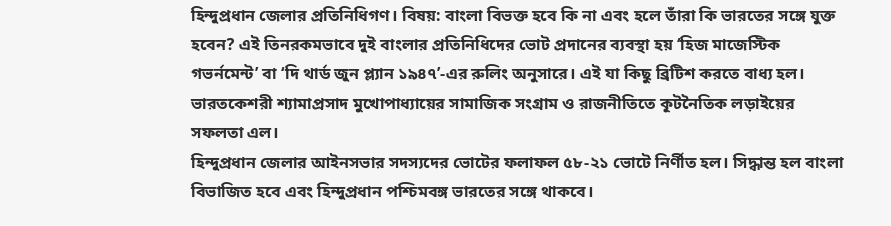হিন্দুপ্রধান জেলার প্রতিনিধিগণ। বিষয়: বাংলা বিভক্ত হবে কি না এবং হলে তাঁরা কি ভারতের সঙ্গে যুক্ত হবেন? এই তিনরকমভাবে দুই বাংলার প্রতিনিধিদের ভোট প্রদানের ব্যবস্থা হয় ‘হিজ মাজেস্টিক গভর্নমেন্ট’ বা ‘দি থার্ড জুন প্ল্যান ১৯৪৭’-এর রুলিং অনুসারে। এই যা কিছু ব্রিটিশ করতে বাধ্য হল। ভারতকেশরী শ্যামাপ্রসাদ মুখোপাধ্যায়ের সামাজিক সংগ্রাম ও রাজনীতিতে কূটনৈতিক লড়াইয়ের সফলতা এল।
হিন্দুপ্রধান জেলার আইনসভার সদস্যদের ভোটের ফলাফল ৫৮-২১ ভোটে নির্ণীত হল। সিদ্ধান্ত হল বাংলা বিভাজিত হবে এবং হিন্দুপ্রধান পশ্চিমবঙ্গ ভারতের সঙ্গে থাকবে।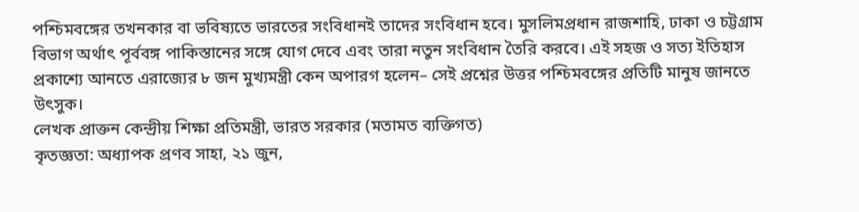পশ্চিমবঙ্গের তখনকার বা ভবিষ্যতে ভারতের সংবিধানই তাদের সংবিধান হবে। মুসলিমপ্রধান রাজশাহি, ঢাকা ও চট্টগ্রাম বিভাগ অর্থাৎ পূর্ববঙ্গ পাকিস্তানের সঙ্গে যোগ দেবে এবং তারা নতুন সংবিধান তৈরি করবে। এই সহজ ও সত্য ইতিহাস প্রকাশ্যে আনতে এরাজ্যের ৮ জন মুখ্যমন্ত্রী কেন অপারগ হলেন– সেই প্রশ্নের উত্তর পশ্চিমবঙ্গের প্রতিটি মানুষ জানতে উৎসুক।
লেখক প্রাক্তন কেন্দ্রীয় শিক্ষা প্রতিমন্ত্রী, ভারত সরকার (মতামত ব্যক্তিগত)
কৃতজ্ঞতা: অধ্যাপক প্রণব সাহা, ২১ জুন,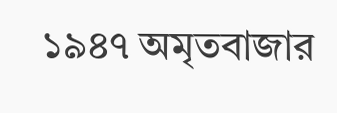১৯৪৭ অমৃতবাজার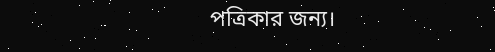পত্রিকার জন্য।